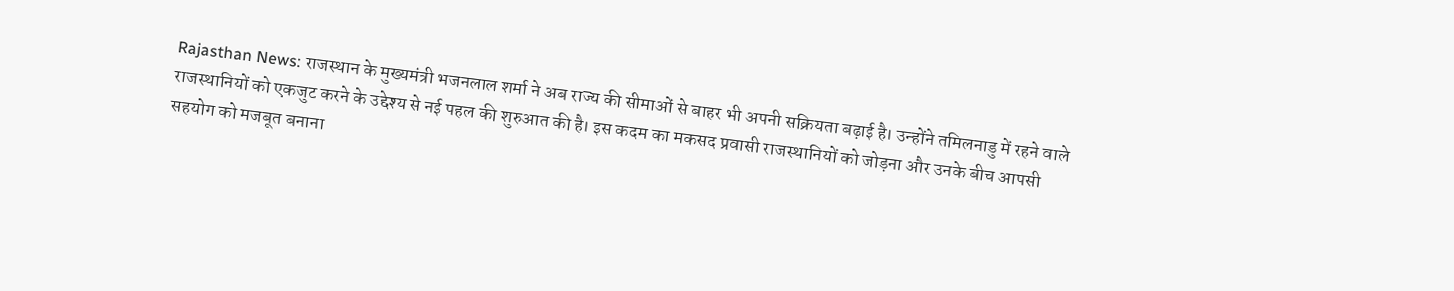Rajasthan News: राजस्थान के मुख्यमंत्री भजनलाल शर्मा ने अब राज्य की सीमाओं से बाहर भी अपनी सक्रियता बढ़ाई है। उन्होंने तमिलनाडु में रहने वाले राजस्थानियों को एकजुट करने के उद्देश्य से नई पहल की शुरुआत की है। इस कदम का मकसद प्रवासी राजस्थानियों को जोड़ना और उनके बीच आपसी सहयोग को मजबूत बनाना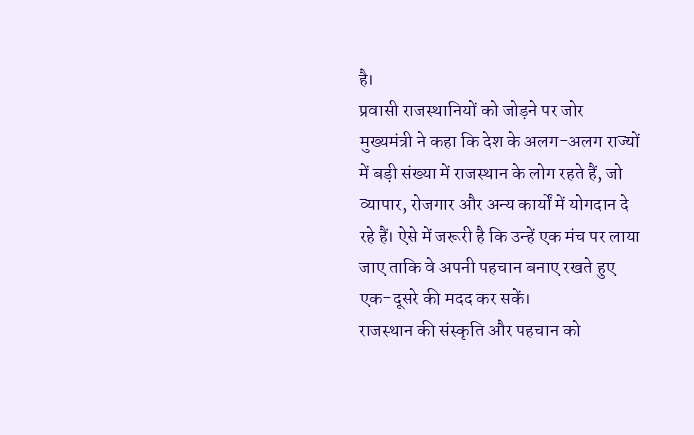है।
प्रवासी राजस्थानियों को जोड़ने पर जोर
मुख्यमंत्री ने कहा कि देश के अलग-अलग राज्यों में बड़ी संख्या में राजस्थान के लोग रहते हैं, जो व्यापार, रोजगार और अन्य कार्यों में योगदान दे रहे हैं। ऐसे में जरूरी है कि उन्हें एक मंच पर लाया जाए ताकि वे अपनी पहचान बनाए रखते हुए एक-दूसरे की मदद कर सकें।
राजस्थान की संस्कृति और पहचान को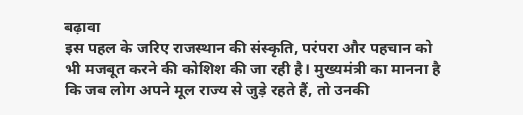बढ़ावा
इस पहल के जरिए राजस्थान की संस्कृति, परंपरा और पहचान को भी मजबूत करने की कोशिश की जा रही है। मुख्यमंत्री का मानना है कि जब लोग अपने मूल राज्य से जुड़े रहते हैं, तो उनकी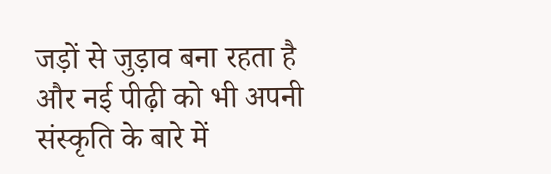जड़ों से जुड़ाव बना रहता है और नई पीढ़ी को भी अपनी संस्कृति के बारे में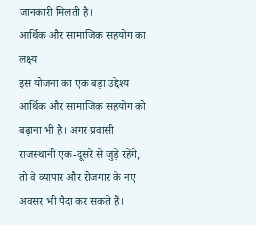जानकारी मिलती है।
आर्थिक और सामाजिक सहयोग का लक्ष्य
इस योजना का एक बड़ा उद्देश्य आर्थिक और सामाजिक सहयोग को बढ़ाना भी है। अगर प्रवासी राजस्थानी एक-दूसरे से जुड़े रहेंगे, तो वे व्यापार और रोजगार के नए अवसर भी पैदा कर सकते हैं।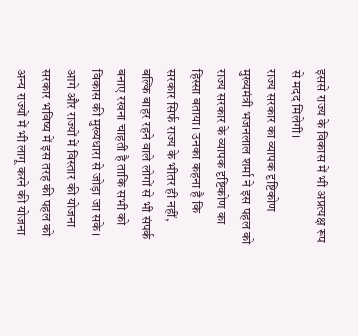इससे राज्य के विकास में भी अप्रत्यक्ष रूप से मदद मिलेगी।
राज्य सरकार का व्यापक दृष्टिकोण
मुख्यमंत्री भजनलाल शर्मा ने इस पहल को राज्य सरकार के व्यापक दृष्टिकोण का हिस्सा बताया। उनका कहना है कि सरकार सिर्फ राज्य के भीतर ही नहीं, बल्कि बाहर रहने वाले लोगों से भी संपर्क बनाए रखना चाहती है ताकि सभी को विकास की मुख्यधारा से जोड़ा जा सके।
आगे और राज्यों में विस्तार की योजना
सरकार भविष्य में इस तरह की पहल को अन्य राज्यों में भी लागू करने की योजना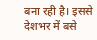बना रही है। इससे देशभर में बसे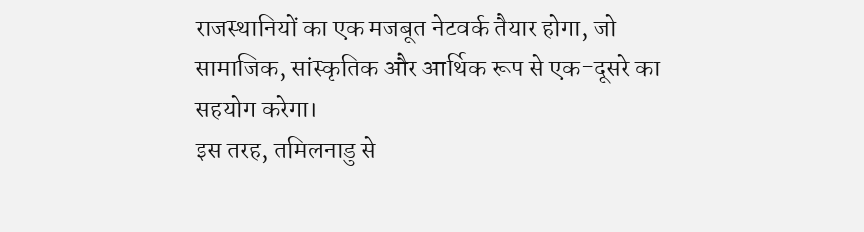राजस्थानियों का एक मजबूत नेटवर्क तैयार होगा, जो सामाजिक, सांस्कृतिक और आर्थिक रूप से एक-दूसरे का सहयोग करेगा।
इस तरह, तमिलनाडु से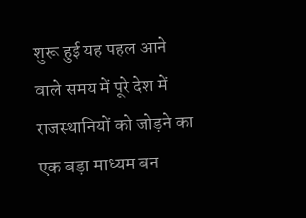शुरू हुई यह पहल आने वाले समय में पूरे देश में राजस्थानियों को जोड़ने का एक बड़ा माध्यम बन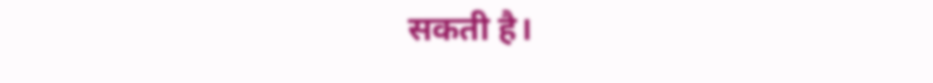सकती है।